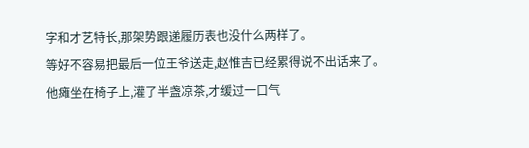字和才艺特长,那架势跟递履历表也没什么两样了。
等好不容易把最后一位王爷送走,赵惟吉已经累得说不出话来了。
他瘫坐在椅子上,灌了半盏凉茶,才缓过一口气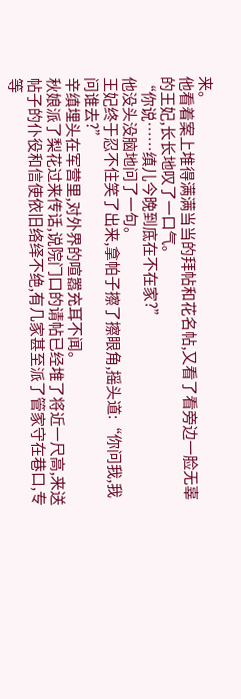来。
他看着案上堆得满满当当的拜帖和花名帖,又看了看旁边一脸无辜的王妃,长长地叹了一口气。
“你说……缜儿今晚到底在不在家?”
他没头没脑地问了一句。
王妃终于忍不住笑了出来,拿帕子擦了擦眼角,摇头道:“你问我,我问谁去?”
辛缜埋头在军营里,对外界的喧嚣充耳不闻。
秋娘派了梨花过来传话,说院门口的请帖已经堆了将近一尺高,来送帖子的仆役和信使依旧络绎不绝,有几家甚至派了管家守在巷口,专等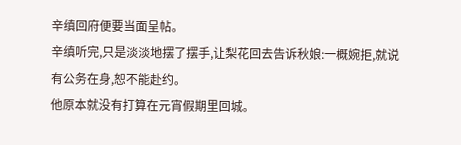辛缜回府便要当面呈帖。
辛缜听完,只是淡淡地摆了摆手,让梨花回去告诉秋娘:一概婉拒,就说有公务在身,恕不能赴约。
他原本就没有打算在元宵假期里回城。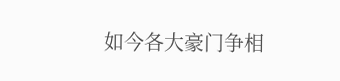如今各大豪门争相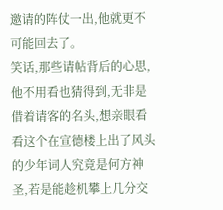邀请的阵仗一出,他就更不可能回去了。
笑话,那些请帖背后的心思,他不用看也猜得到,无非是借着请客的名头,想亲眼看看这个在宣德楼上出了风头的少年词人究竟是何方神圣,若是能趁机攀上几分交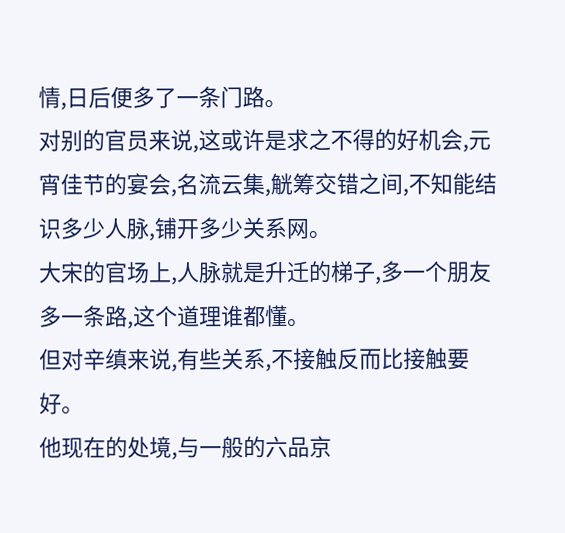情,日后便多了一条门路。
对别的官员来说,这或许是求之不得的好机会,元宵佳节的宴会,名流云集,觥筹交错之间,不知能结识多少人脉,铺开多少关系网。
大宋的官场上,人脉就是升迁的梯子,多一个朋友多一条路,这个道理谁都懂。
但对辛缜来说,有些关系,不接触反而比接触要好。
他现在的处境,与一般的六品京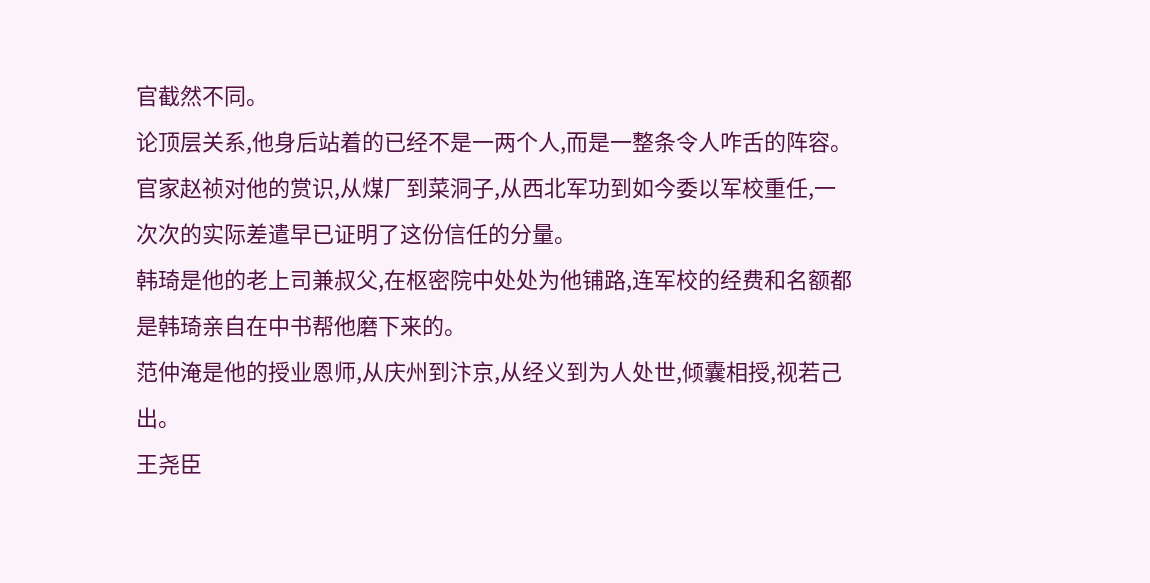官截然不同。
论顶层关系,他身后站着的已经不是一两个人,而是一整条令人咋舌的阵容。
官家赵祯对他的赏识,从煤厂到菜洞子,从西北军功到如今委以军校重任,一次次的实际差遣早已证明了这份信任的分量。
韩琦是他的老上司兼叔父,在枢密院中处处为他铺路,连军校的经费和名额都是韩琦亲自在中书帮他磨下来的。
范仲淹是他的授业恩师,从庆州到汴京,从经义到为人处世,倾囊相授,视若己出。
王尧臣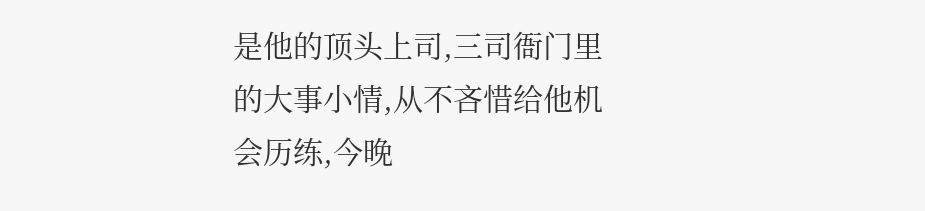是他的顶头上司,三司衙门里的大事小情,从不吝惜给他机会历练,今晚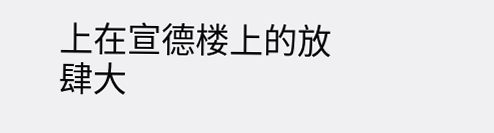上在宣德楼上的放肆大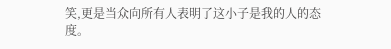笑,更是当众向所有人表明了这小子是我的人的态度。